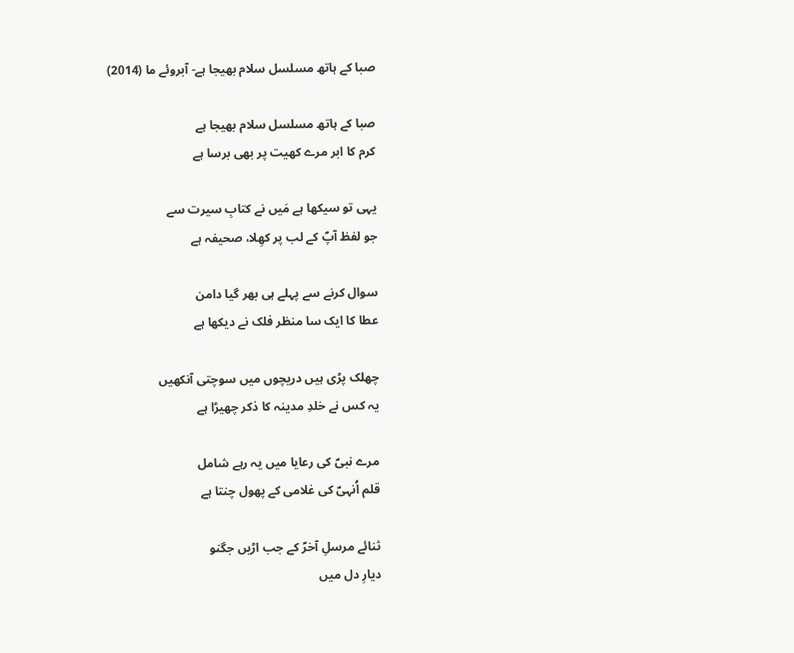صبا کے ہاتھ مسلسل سلام بھیجا ہے- آبروئے ما (2014)

صبا کے ہاتھ مسلسل سلام بھیجا ہے
کرم کا ابر مرے کھیت پر بھی برسا ہے

یہی تو سیکھا ہے مَیں نے کتابِ سیرت سے
جو لفظ آپؐ کے لب پر کھِلا، صحیفہ ہے

سوال کرنے سے پہلے ہی بھر گیا دامن
عطا کا ایک سا منظر فلک نے دیکھا ہے

چھلک پڑی ہیں دریچوں میں سوچتی آنکھیں
یہ کس نے خلدِ مدینہ کا ذکر چھیڑا ہے

مرے نبیؐ کی رعایا میں یہ رہے شامل
قلم اُنہیؐ کی غلامی کے پھول چنتا ہے

ثنائے مرسلِ آخرؐ کے جب اڑیں جگنو
دیارِ دل میں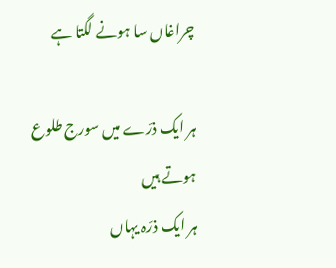چراغاں سا ہونے لگتا ہے

ہر ایک ذرّے میں سورج طلوع ہوتے ہیں
ہر ایک ذرّہ یہاں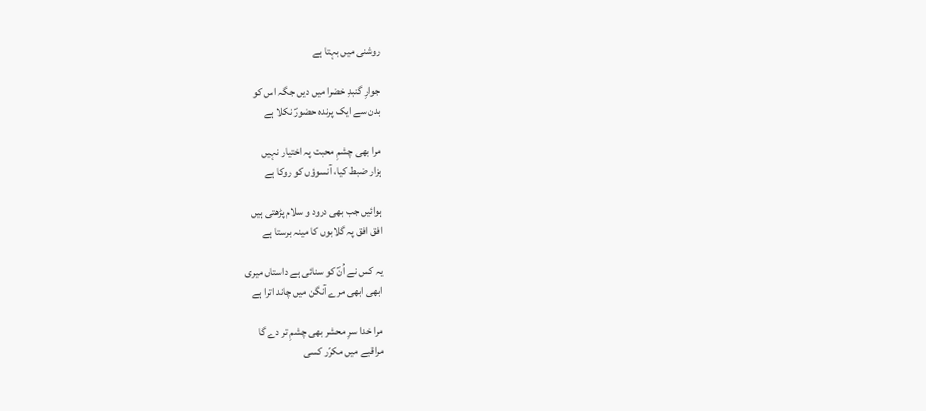روشنی میں بہتا ہے

جوارِ گنبدِ خضرا میں دیں جگہ اس کو
بدن سے ایک پرندہ حضورؐ نکلا ہے

مرا بھی چشمِ محبت پہ اختیار نہیں
ہزار ضبط کیا، آنسوؤں کو روکا ہے

ہوائیں جب بھی درود و سلام پڑھتی ہیں
افق افق پہ گلابوں کا مینہ برستا ہے

یہ کس نے اُنؐ کو سنائی ہے داستاں میری
ابھی ابھی مرے آنگن میں چاند اترا ہے

مرا خدا سرِ محشر بھی چشمِ تر دے گا
مراقبے میں مکرّر کسی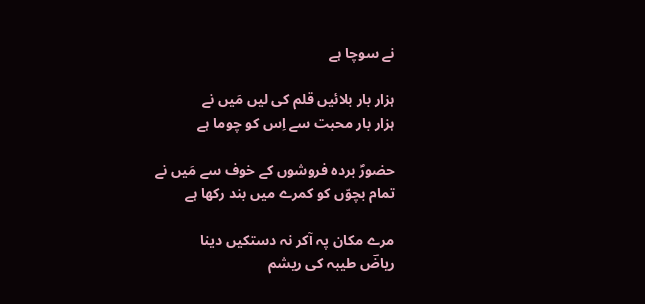نے سوچا ہے

ہزار بار بلائیں قلم کی لیں مَیں نے
ہزار بار محبت سے اِس کو چوما ہے

حضورؐ بردہ فروشوں کے خوف سے مَیں نے
تمام بچوّں کو کمرے میں بند رکھا ہے

مرے مکان پہ آکر نہ دستکیں دینا
ریاضؔ طیبہ کی ریشم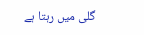گلی میں رہتا ہے